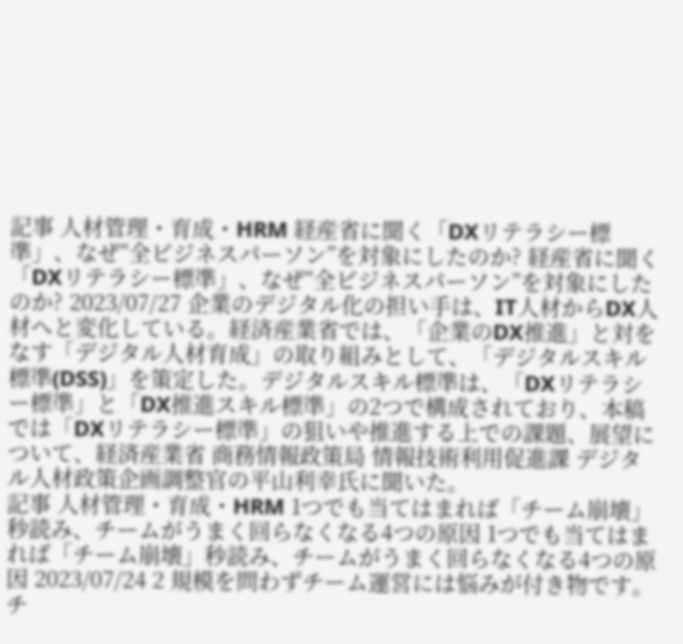記事 人材管理・育成・HRM 経産省に聞く「DXリテラシー標準」、なぜ“全ビジネスパーソン”を対象にしたのか? 経産省に聞く「DXリテラシー標準」、なぜ“全ビジネスパーソン”を対象にしたのか? 2023/07/27 企業のデジタル化の担い手は、IT人材からDX人材へと変化している。経済産業省では、「企業のDX推進」と対をなす「デジタル人材育成」の取り組みとして、「デジタルスキル標準(DSS)」を策定した。デジタルスキル標準は、「DXリテラシー標準」と「DX推進スキル標準」の2つで構成されており、本稿では「DXリテラシー標準」の狙いや推進する上での課題、展望について、経済産業省 商務情報政策局 情報技術利用促進課 デジタル人材政策企画調整官の平山利幸氏に聞いた。
記事 人材管理・育成・HRM 1つでも当てはまれば「チーム崩壊」秒読み、チームがうまく回らなくなる4つの原因 1つでも当てはまれば「チーム崩壊」秒読み、チームがうまく回らなくなる4つの原因 2023/07/24 2 規模を問わずチーム運営には悩みが付き物です。チ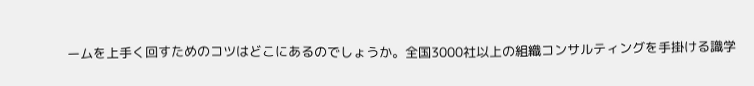ームを上手く回すためのコツはどこにあるのでしょうか。全国3000社以上の組織コンサルティングを手掛ける識学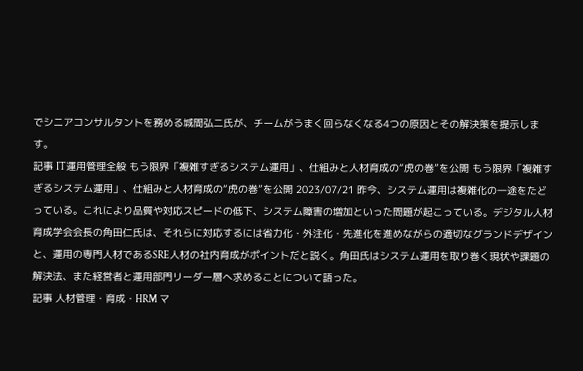でシニアコンサルタントを務める城間弘二氏が、チームがうまく回らなくなる4つの原因とその解決策を提示します。
記事 IT運用管理全般 もう限界「複雑すぎるシステム運用」、仕組みと人材育成の“虎の巻”を公開 もう限界「複雑すぎるシステム運用」、仕組みと人材育成の“虎の巻”を公開 2023/07/21 昨今、システム運用は複雑化の一途をたどっている。これにより品質や対応スピードの低下、システム障害の増加といった問題が起こっている。デジタル人材育成学会会長の角田仁氏は、それらに対応するには省力化・外注化・先進化を進めながらの適切なグランドデザインと、運用の専門人材であるSRE人材の社内育成がポイントだと説く。角田氏はシステム運用を取り巻く現状や課題の解決法、また経営者と運用部門リーダー層へ求めることについて語った。
記事 人材管理・育成・HRM マ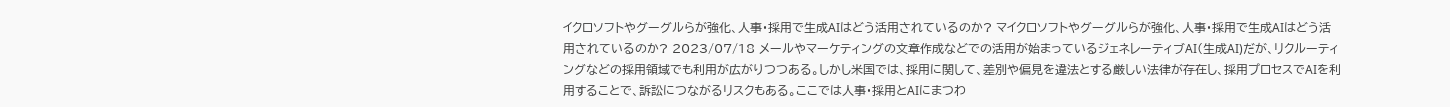イクロソフトやグーグルらが強化、人事・採用で生成AIはどう活用されているのか? マイクロソフトやグーグルらが強化、人事・採用で生成AIはどう活用されているのか? 2023/07/18 メールやマーケティングの文章作成などでの活用が始まっているジェネレーティブAI(生成AI)だが、リクルーティングなどの採用領域でも利用が広がりつつある。しかし米国では、採用に関して、差別や偏見を違法とする厳しい法律が存在し、採用プロセスでAIを利用することで、訴訟につながるリスクもある。ここでは人事・採用とAIにまつわ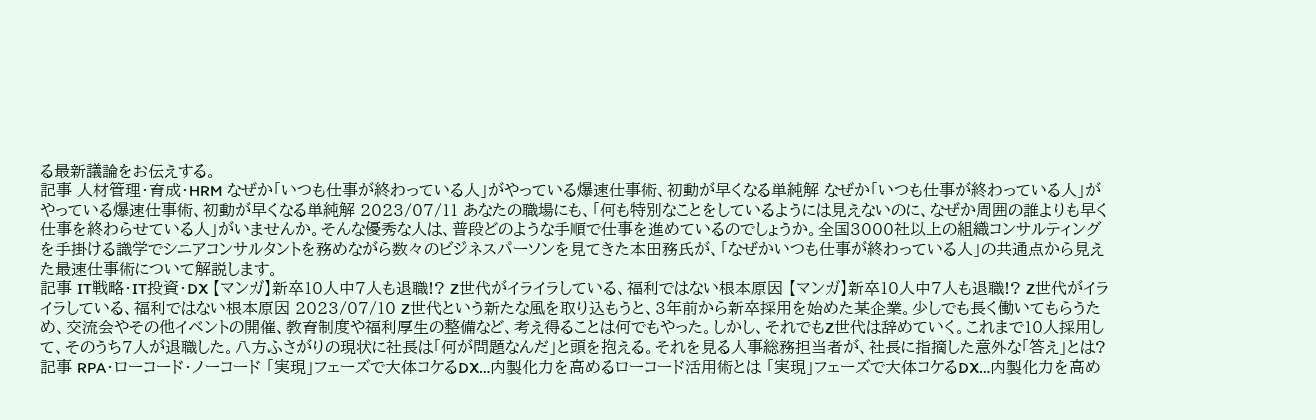る最新議論をお伝えする。
記事 人材管理・育成・HRM なぜか「いつも仕事が終わっている人」がやっている爆速仕事術、初動が早くなる単純解 なぜか「いつも仕事が終わっている人」がやっている爆速仕事術、初動が早くなる単純解 2023/07/11 あなたの職場にも、「何も特別なことをしているようには見えないのに、なぜか周囲の誰よりも早く仕事を終わらせている人」がいませんか。そんな優秀な人は、普段どのような手順で仕事を進めているのでしょうか。全国3000社以上の組織コンサルティングを手掛ける識学でシニアコンサルタントを務めながら数々のビジネスパーソンを見てきた本田務氏が、「なぜかいつも仕事が終わっている人」の共通点から見えた最速仕事術について解説します。
記事 IT戦略・IT投資・DX 【マンガ】新卒10人中7人も退職!? Z世代がイライラしている、福利ではない根本原因 【マンガ】新卒10人中7人も退職!? Z世代がイライラしている、福利ではない根本原因 2023/07/10 Z世代という新たな風を取り込もうと、3年前から新卒採用を始めた某企業。少しでも長く働いてもらうため、交流会やその他イベントの開催、教育制度や福利厚生の整備など、考え得ることは何でもやった。しかし、それでもZ世代は辞めていく。これまで10人採用して、そのうち7人が退職した。八方ふさがりの現状に社長は「何が問題なんだ」と頭を抱える。それを見る人事総務担当者が、社長に指摘した意外な「答え」とは?
記事 RPA・ローコード・ノーコード 「実現」フェーズで大体コケるDX…内製化力を高めるローコード活用術とは 「実現」フェーズで大体コケるDX…内製化力を高め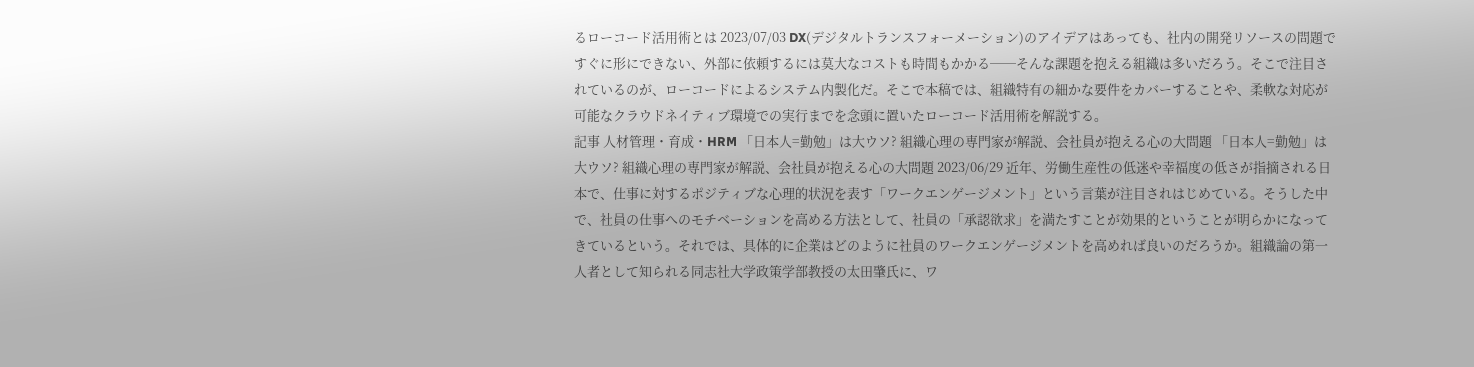るローコード活用術とは 2023/07/03 DX(デジタルトランスフォーメーション)のアイデアはあっても、社内の開発リソースの問題ですぐに形にできない、外部に依頼するには莫大なコストも時間もかかる──そんな課題を抱える組織は多いだろう。そこで注目されているのが、ローコードによるシステム内製化だ。そこで本稿では、組織特有の細かな要件をカバーすることや、柔軟な対応が可能なクラウドネイティブ環境での実行までを念頭に置いたローコード活用術を解説する。
記事 人材管理・育成・HRM 「日本人=勤勉」は大ウソ? 組織心理の専門家が解説、会社員が抱える心の大問題 「日本人=勤勉」は大ウソ? 組織心理の専門家が解説、会社員が抱える心の大問題 2023/06/29 近年、労働生産性の低迷や幸福度の低さが指摘される日本で、仕事に対するポジティブな心理的状況を表す「ワークエンゲージメント」という言葉が注目されはじめている。そうした中で、社員の仕事へのモチベーションを高める方法として、社員の「承認欲求」を満たすことが効果的ということが明らかになってきているという。それでは、具体的に企業はどのように社員のワークエンゲージメントを高めれば良いのだろうか。組織論の第一人者として知られる同志社大学政策学部教授の太田肇氏に、ワ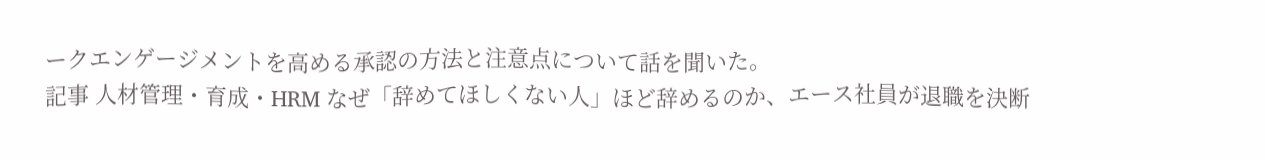ークエンゲージメントを高める承認の方法と注意点について話を聞いた。
記事 人材管理・育成・HRM なぜ「辞めてほしくない人」ほど辞めるのか、エース社員が退職を決断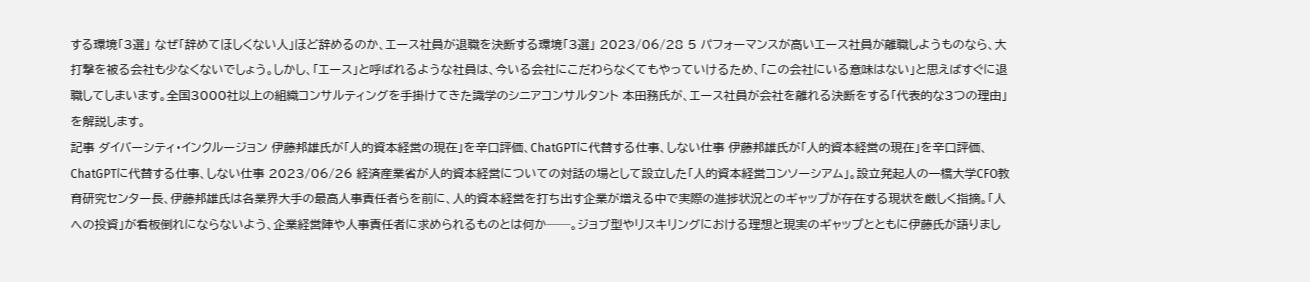する環境「3選」 なぜ「辞めてほしくない人」ほど辞めるのか、エース社員が退職を決断する環境「3選」 2023/06/28 5 パフォーマンスが高いエース社員が離職しようものなら、大打撃を被る会社も少なくないでしょう。しかし、「エース」と呼ばれるような社員は、今いる会社にこだわらなくてもやっていけるため、「この会社にいる意味はない」と思えばすぐに退職してしまいます。全国3000社以上の組織コンサルティングを手掛けてきた識学のシニアコンサルタント 本田務氏が、エース社員が会社を離れる決断をする「代表的な3つの理由」を解説します。
記事 ダイバーシティ・インクルージョン 伊藤邦雄氏が「人的資本経営の現在」を辛口評価、ChatGPTに代替する仕事、しない仕事 伊藤邦雄氏が「人的資本経営の現在」を辛口評価、ChatGPTに代替する仕事、しない仕事 2023/06/26 経済産業省が人的資本経営についての対話の場として設立した「人的資本経営コンソーシアム」。設立発起人の一橋大学CFO教育研究センター長、伊藤邦雄氏は各業界大手の最高人事責任者らを前に、人的資本経営を打ち出す企業が増える中で実際の進捗状況とのギャップが存在する現状を厳しく指摘。「人への投資」が看板倒れにならないよう、企業経営陣や人事責任者に求められるものとは何か──。ジョブ型やリスキリングにおける理想と現実のギャップとともに伊藤氏が語りまし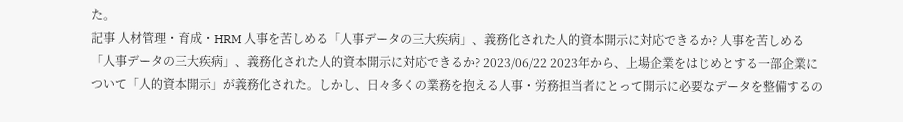た。
記事 人材管理・育成・HRM 人事を苦しめる「人事データの三大疾病」、義務化された人的資本開示に対応できるか? 人事を苦しめる「人事データの三大疾病」、義務化された人的資本開示に対応できるか? 2023/06/22 2023年から、上場企業をはじめとする一部企業について「人的資本開示」が義務化された。しかし、日々多くの業務を抱える人事・労務担当者にとって開示に必要なデータを整備するの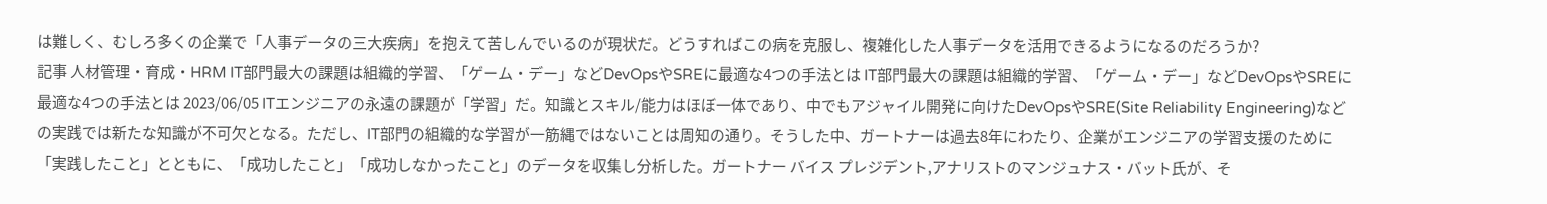は難しく、むしろ多くの企業で「人事データの三大疾病」を抱えて苦しんでいるのが現状だ。どうすればこの病を克服し、複雑化した人事データを活用できるようになるのだろうか?
記事 人材管理・育成・HRM IT部門最大の課題は組織的学習、「ゲーム・デー」などDevOpsやSREに最適な4つの手法とは IT部門最大の課題は組織的学習、「ゲーム・デー」などDevOpsやSREに最適な4つの手法とは 2023/06/05 ITエンジニアの永遠の課題が「学習」だ。知識とスキル/能力はほぼ一体であり、中でもアジャイル開発に向けたDevOpsやSRE(Site Reliability Engineering)などの実践では新たな知識が不可欠となる。ただし、IT部門の組織的な学習が一筋縄ではないことは周知の通り。そうした中、ガートナーは過去8年にわたり、企業がエンジニアの学習支援のために「実践したこと」とともに、「成功したこと」「成功しなかったこと」のデータを収集し分析した。ガートナー バイス プレジデント,アナリストのマンジュナス・バット氏が、そ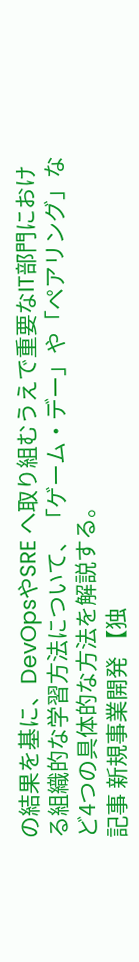の結果を基に、DevOpsやSRE へ取り組むうえで重要なIT部門における組織的な学習方法について、「ゲーム・デー」や「ペアリング」など4つの具体的な方法を解説する。
記事 新規事業開発 【独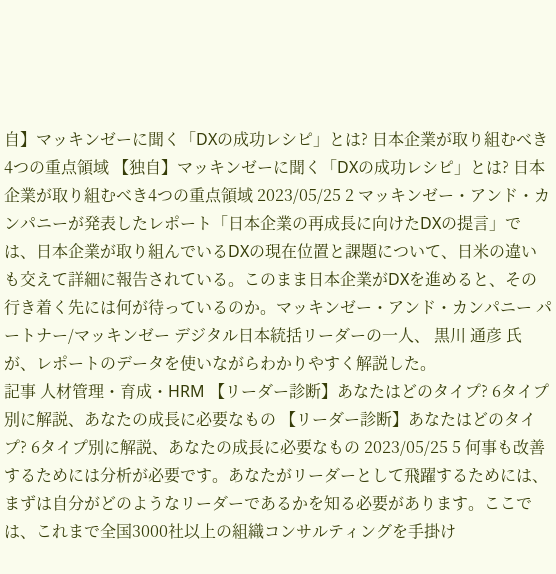自】マッキンゼーに聞く「DXの成功レシピ」とは? 日本企業が取り組むべき4つの重点領域 【独自】マッキンゼーに聞く「DXの成功レシピ」とは? 日本企業が取り組むべき4つの重点領域 2023/05/25 2 マッキンゼー・アンド・カンパニーが発表したレポート「日本企業の再成長に向けたDXの提言」では、日本企業が取り組んでいるDXの現在位置と課題について、日米の違いも交えて詳細に報告されている。このまま日本企業がDXを進めると、その行き着く先には何が待っているのか。マッキンゼー・アンド・カンパニー パートナー/マッキンゼー デジタル日本統括リーダーの一人、 黒川 通彦 氏が、レポートのデータを使いながらわかりやすく解説した。
記事 人材管理・育成・HRM 【リーダー診断】あなたはどのタイプ? 6タイプ別に解説、あなたの成長に必要なもの 【リーダー診断】あなたはどのタイプ? 6タイプ別に解説、あなたの成長に必要なもの 2023/05/25 5 何事も改善するためには分析が必要です。あなたがリーダーとして飛躍するためには、まずは自分がどのようなリーダーであるかを知る必要があります。ここでは、これまで全国3000社以上の組織コンサルティングを手掛け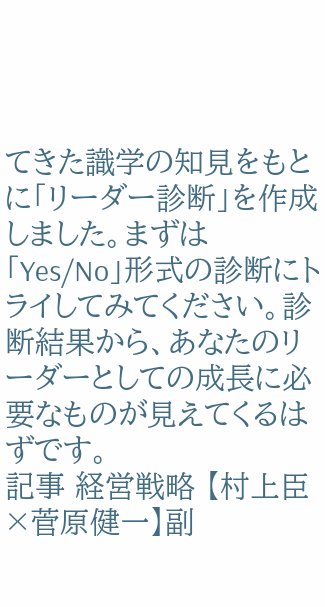てきた識学の知見をもとに「リーダー診断」を作成しました。まずは「Yes/No」形式の診断にトライしてみてください。診断結果から、あなたのリーダーとしての成長に必要なものが見えてくるはずです。
記事 経営戦略 【村上臣×菅原健一】副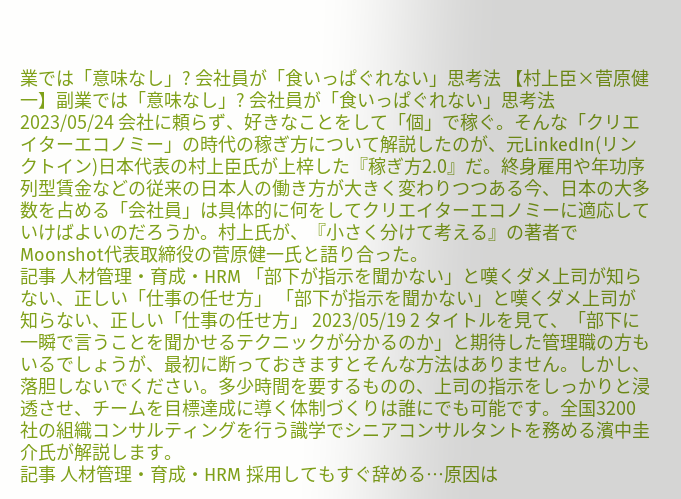業では「意味なし」? 会社員が「食いっぱぐれない」思考法 【村上臣×菅原健一】副業では「意味なし」? 会社員が「食いっぱぐれない」思考法 2023/05/24 会社に頼らず、好きなことをして「個」で稼ぐ。そんな「クリエイターエコノミー」の時代の稼ぎ方について解説したのが、元LinkedIn(リンクトイン)日本代表の村上臣氏が上梓した『稼ぎ方2.0』だ。終身雇用や年功序列型賃金などの従来の日本人の働き方が大きく変わりつつある今、日本の大多数を占める「会社員」は具体的に何をしてクリエイターエコノミーに適応していけばよいのだろうか。村上氏が、『小さく分けて考える』の著者でMoonshot代表取締役の菅原健一氏と語り合った。
記事 人材管理・育成・HRM 「部下が指示を聞かない」と嘆くダメ上司が知らない、正しい「仕事の任せ方」 「部下が指示を聞かない」と嘆くダメ上司が知らない、正しい「仕事の任せ方」 2023/05/19 2 タイトルを見て、「部下に一瞬で言うことを聞かせるテクニックが分かるのか」と期待した管理職の方もいるでしょうが、最初に断っておきますとそんな方法はありません。しかし、落胆しないでください。多少時間を要するものの、上司の指示をしっかりと浸透させ、チームを目標達成に導く体制づくりは誰にでも可能です。全国3200社の組織コンサルティングを行う識学でシニアコンサルタントを務める濱中圭介氏が解説します。
記事 人材管理・育成・HRM 採用してもすぐ辞める…原因は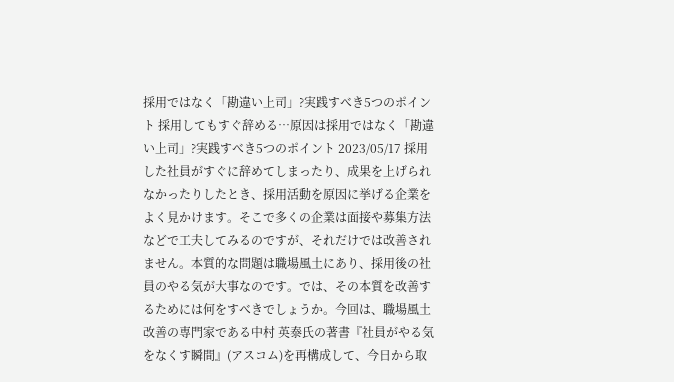採用ではなく「勘違い上司」?実践すべき5つのポイント 採用してもすぐ辞める…原因は採用ではなく「勘違い上司」?実践すべき5つのポイント 2023/05/17 採用した社員がすぐに辞めてしまったり、成果を上げられなかったりしたとき、採用活動を原因に挙げる企業をよく見かけます。そこで多くの企業は面接や募集方法などで工夫してみるのですが、それだけでは改善されません。本質的な問題は職場風土にあり、採用後の社員のやる気が大事なのです。では、その本質を改善するためには何をすべきでしょうか。今回は、職場風土改善の専門家である中村 英泰氏の著書『社員がやる気をなくす瞬間』(アスコム)を再構成して、今日から取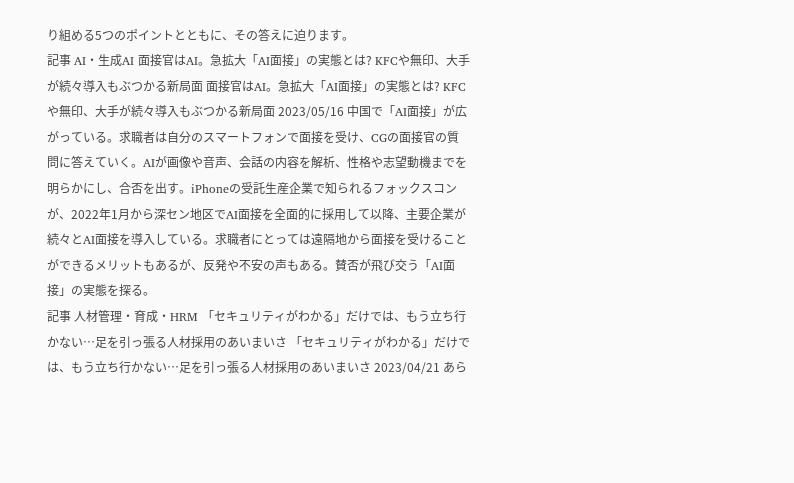り組める5つのポイントとともに、その答えに迫ります。
記事 AI・生成AI 面接官はAI。急拡大「AI面接」の実態とは? KFCや無印、大手が続々導入もぶつかる新局面 面接官はAI。急拡大「AI面接」の実態とは? KFCや無印、大手が続々導入もぶつかる新局面 2023/05/16 中国で「AI面接」が広がっている。求職者は自分のスマートフォンで面接を受け、CGの面接官の質問に答えていく。AIが画像や音声、会話の内容を解析、性格や志望動機までを明らかにし、合否を出す。iPhoneの受託生産企業で知られるフォックスコンが、2022年1月から深セン地区でAI面接を全面的に採用して以降、主要企業が続々とAI面接を導入している。求職者にとっては遠隔地から面接を受けることができるメリットもあるが、反発や不安の声もある。賛否が飛び交う「AI面接」の実態を探る。
記事 人材管理・育成・HRM 「セキュリティがわかる」だけでは、もう立ち行かない…足を引っ張る人材採用のあいまいさ 「セキュリティがわかる」だけでは、もう立ち行かない…足を引っ張る人材採用のあいまいさ 2023/04/21 あら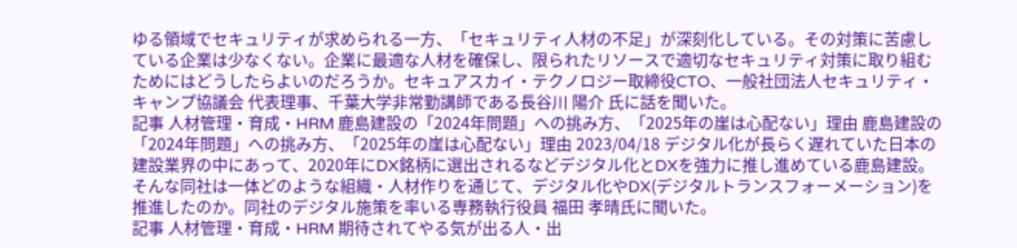ゆる領域でセキュリティが求められる一方、「セキュリティ人材の不足」が深刻化している。その対策に苦慮している企業は少なくない。企業に最適な人材を確保し、限られたリソースで適切なセキュリティ対策に取り組むためにはどうしたらよいのだろうか。セキュアスカイ・テクノロジー取締役CTO、一般社団法人セキュリティ・キャンプ協議会 代表理事、千葉大学非常勤講師である長谷川 陽介 氏に話を聞いた。
記事 人材管理・育成・HRM 鹿島建設の「2024年問題」への挑み方、「2025年の崖は心配ない」理由 鹿島建設の「2024年問題」への挑み方、「2025年の崖は心配ない」理由 2023/04/18 デジタル化が長らく遅れていた日本の建設業界の中にあって、2020年にDX銘柄に選出されるなどデジタル化とDXを強力に推し進めている鹿島建設。そんな同社は一体どのような組織・人材作りを通じて、デジタル化やDX(デジタルトランスフォーメーション)を推進したのか。同社のデジタル施策を率いる専務執行役員 福田 孝晴氏に聞いた。
記事 人材管理・育成・HRM 期待されてやる気が出る人・出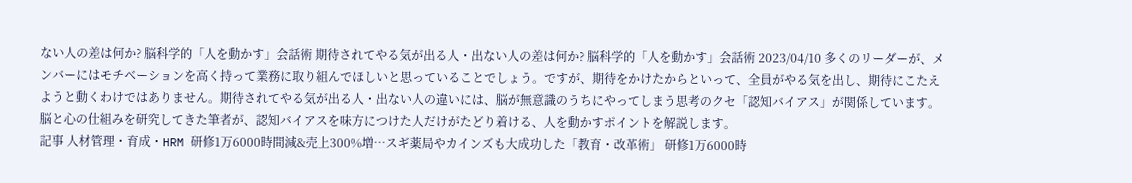ない人の差は何か? 脳科学的「人を動かす」会話術 期待されてやる気が出る人・出ない人の差は何か? 脳科学的「人を動かす」会話術 2023/04/10 多くのリーダーが、メンバーにはモチベーションを高く持って業務に取り組んでほしいと思っていることでしょう。ですが、期待をかけたからといって、全員がやる気を出し、期待にこたえようと動くわけではありません。期待されてやる気が出る人・出ない人の違いには、脳が無意識のうちにやってしまう思考のクセ「認知バイアス」が関係しています。脳と心の仕組みを研究してきた筆者が、認知バイアスを味方につけた人だけがたどり着ける、人を動かすポイントを解説します。
記事 人材管理・育成・HRM 研修1万6000時間減&売上300%増…スギ薬局やカインズも大成功した「教育・改革術」 研修1万6000時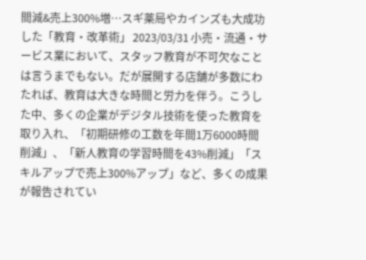間減&売上300%増…スギ薬局やカインズも大成功した「教育・改革術」 2023/03/31 小売・流通・サービス業において、スタッフ教育が不可欠なことは言うまでもない。だが展開する店舗が多数にわたれば、教育は大きな時間と労力を伴う。こうした中、多くの企業がデジタル技術を使った教育を取り入れ、「初期研修の工数を年間1万6000時間削減」、「新人教育の学習時間を43%削減」「スキルアップで売上300%アップ」など、多くの成果が報告されてい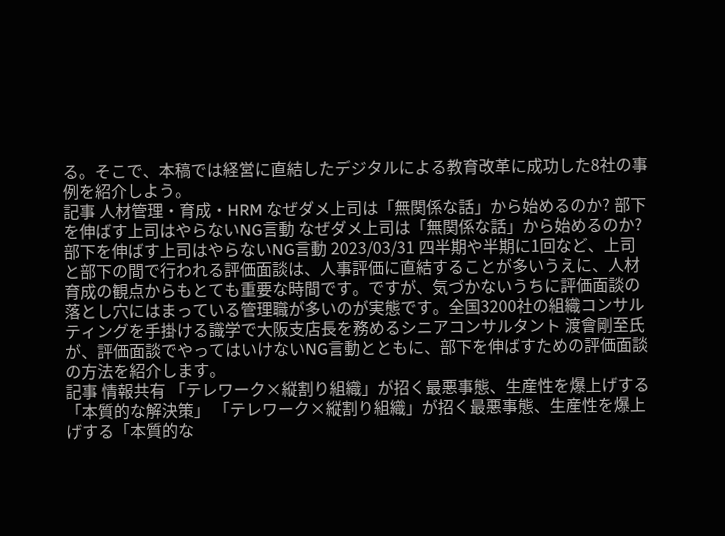る。そこで、本稿では経営に直結したデジタルによる教育改革に成功した8社の事例を紹介しよう。
記事 人材管理・育成・HRM なぜダメ上司は「無関係な話」から始めるのか? 部下を伸ばす上司はやらないNG言動 なぜダメ上司は「無関係な話」から始めるのか? 部下を伸ばす上司はやらないNG言動 2023/03/31 四半期や半期に1回など、上司と部下の間で行われる評価面談は、人事評価に直結することが多いうえに、人材育成の観点からもとても重要な時間です。ですが、気づかないうちに評価面談の落とし穴にはまっている管理職が多いのが実態です。全国3200社の組織コンサルティングを手掛ける識学で大阪支店長を務めるシニアコンサルタント 渡會剛至氏が、評価面談でやってはいけないNG言動とともに、部下を伸ばすための評価面談の方法を紹介します。
記事 情報共有 「テレワーク×縦割り組織」が招く最悪事態、生産性を爆上げする「本質的な解決策」 「テレワーク×縦割り組織」が招く最悪事態、生産性を爆上げする「本質的な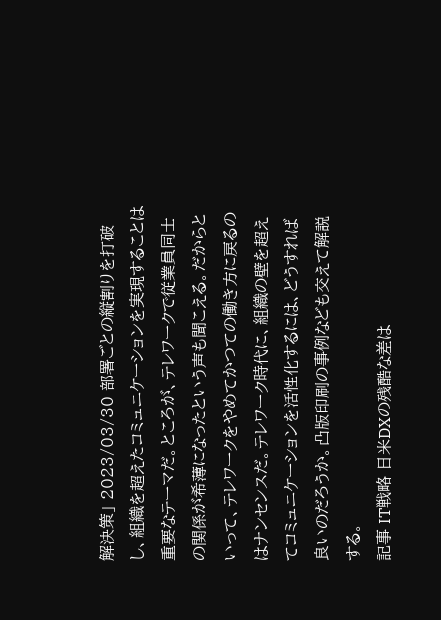解決策」 2023/03/30 部署ごとの縦割りを打破し、組織を超えたコミュニケーションを実現することは重要なテーマだ。ところが、テレワークで従業員同士の関係が希薄になったという声も聞こえる。だからといって、テレワークをやめてかつての働き方に戻るのはナンセンスだ。テレワーク時代に、組織の壁を超えてコミュニケーションを活性化するには、どうすれば良いのだろうか。凸版印刷の事例なども交えて解説する。
記事 IT戦略 日米DXの残酷な差は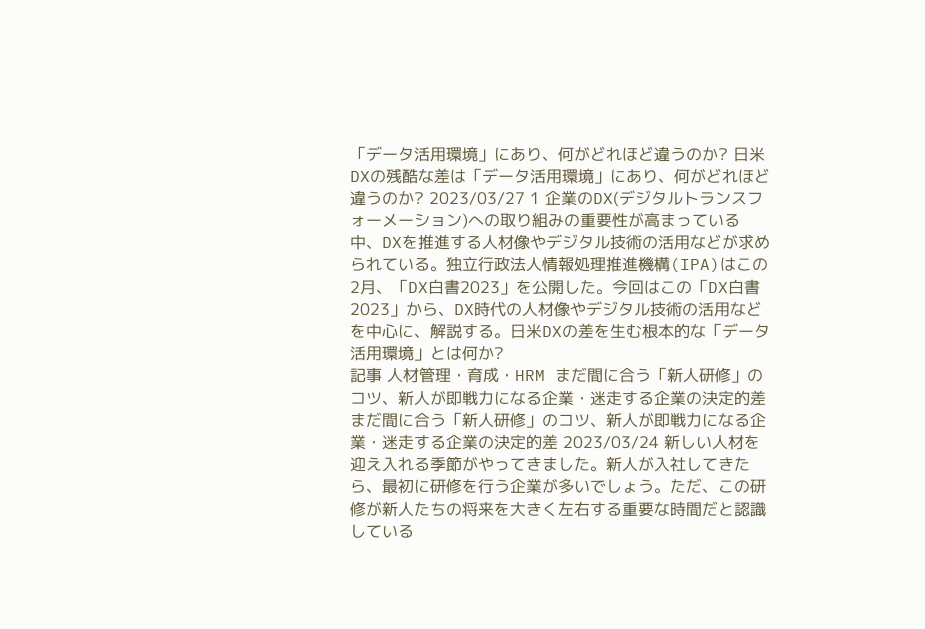「データ活用環境」にあり、何がどれほど違うのか? 日米DXの残酷な差は「データ活用環境」にあり、何がどれほど違うのか? 2023/03/27 1 企業のDX(デジタルトランスフォーメーション)への取り組みの重要性が高まっている中、DXを推進する人材像やデジタル技術の活用などが求められている。独立行政法人情報処理推進機構(IPA)はこの2月、「DX白書2023」を公開した。今回はこの「DX白書2023」から、DX時代の人材像やデジタル技術の活用などを中心に、解説する。日米DXの差を生む根本的な「データ活用環境」とは何か?
記事 人材管理・育成・HRM まだ間に合う「新人研修」のコツ、新人が即戦力になる企業・迷走する企業の決定的差 まだ間に合う「新人研修」のコツ、新人が即戦力になる企業・迷走する企業の決定的差 2023/03/24 新しい人材を迎え入れる季節がやってきました。新人が入社してきたら、最初に研修を行う企業が多いでしょう。ただ、この研修が新人たちの将来を大きく左右する重要な時間だと認識している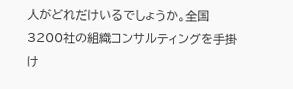人がどれだけいるでしょうか。全国3200社の組織コンサルティングを手掛け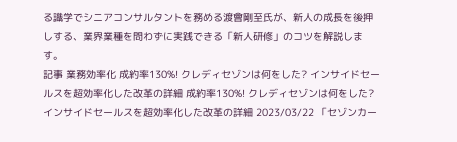る識学でシニアコンサルタントを務める渡會剛至氏が、新人の成長を後押しする、業界業種を問わずに実践できる「新人研修」のコツを解説します。
記事 業務効率化 成約率130%! クレディセゾンは何をした? インサイドセールスを超効率化した改革の詳細 成約率130%! クレディセゾンは何をした? インサイドセールスを超効率化した改革の詳細 2023/03/22 「セゾンカー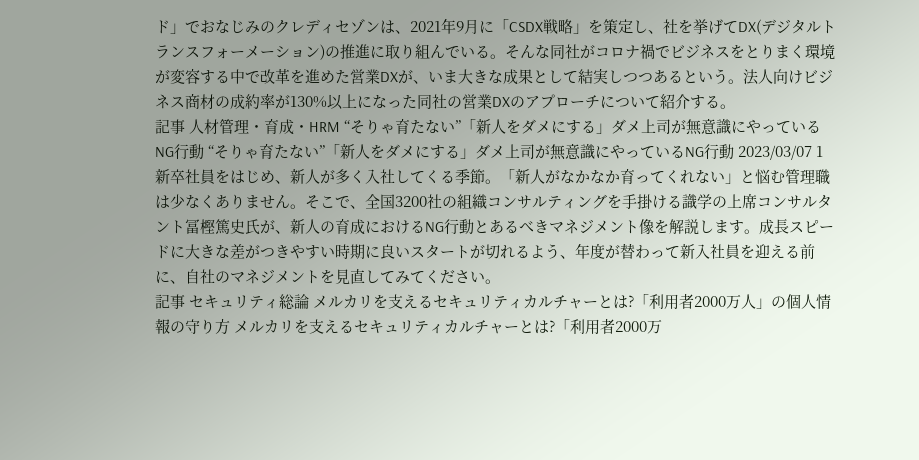ド」でおなじみのクレディセゾンは、2021年9月に「CSDX戦略」を策定し、社を挙げてDX(デジタルトランスフォーメーション)の推進に取り組んでいる。そんな同社がコロナ禍でビジネスをとりまく環境が変容する中で改革を進めた営業DXが、いま大きな成果として結実しつつあるという。法人向けビジネス商材の成約率が130%以上になった同社の営業DXのアプローチについて紹介する。
記事 人材管理・育成・HRM “そりゃ育たない”「新人をダメにする」ダメ上司が無意識にやっているNG行動 “そりゃ育たない”「新人をダメにする」ダメ上司が無意識にやっているNG行動 2023/03/07 1 新卒社員をはじめ、新人が多く入社してくる季節。「新人がなかなか育ってくれない」と悩む管理職は少なくありません。そこで、全国3200社の組織コンサルティングを手掛ける識学の上席コンサルタント冨樫篤史氏が、新人の育成におけるNG行動とあるべきマネジメント像を解説します。成長スピードに大きな差がつきやすい時期に良いスタートが切れるよう、年度が替わって新入社員を迎える前に、自社のマネジメントを見直してみてください。
記事 セキュリティ総論 メルカリを支えるセキュリティカルチャーとは?「利用者2000万人」の個人情報の守り方 メルカリを支えるセキュリティカルチャーとは?「利用者2000万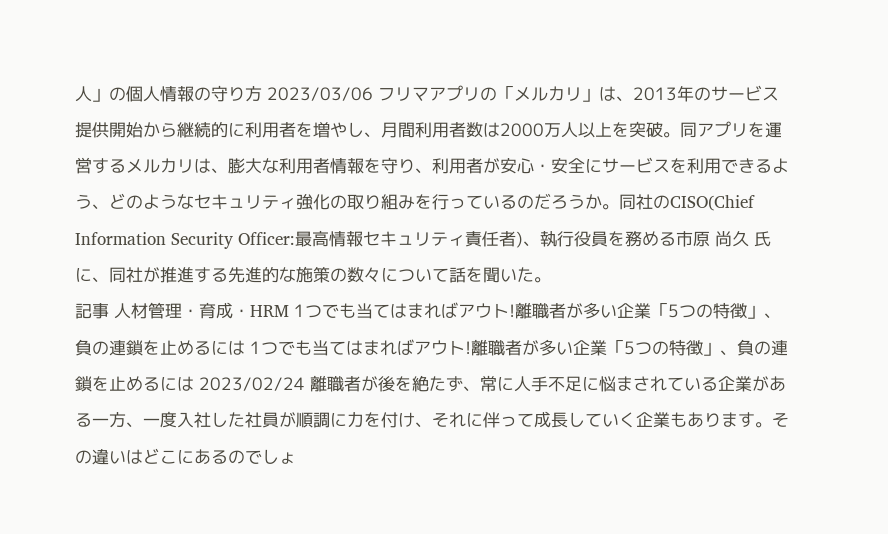人」の個人情報の守り方 2023/03/06 フリマアプリの「メルカリ」は、2013年のサービス提供開始から継続的に利用者を増やし、月間利用者数は2000万人以上を突破。同アプリを運営するメルカリは、膨大な利用者情報を守り、利用者が安心・安全にサービスを利用できるよう、どのようなセキュリティ強化の取り組みを行っているのだろうか。同社のCISO(Chief Information Security Officer:最高情報セキュリティ責任者)、執行役員を務める市原 尚久 氏に、同社が推進する先進的な施策の数々について話を聞いた。
記事 人材管理・育成・HRM 1つでも当てはまればアウト!離職者が多い企業「5つの特徴」、負の連鎖を止めるには 1つでも当てはまればアウト!離職者が多い企業「5つの特徴」、負の連鎖を止めるには 2023/02/24 離職者が後を絶たず、常に人手不足に悩まされている企業がある一方、一度入社した社員が順調に力を付け、それに伴って成長していく企業もあります。その違いはどこにあるのでしょ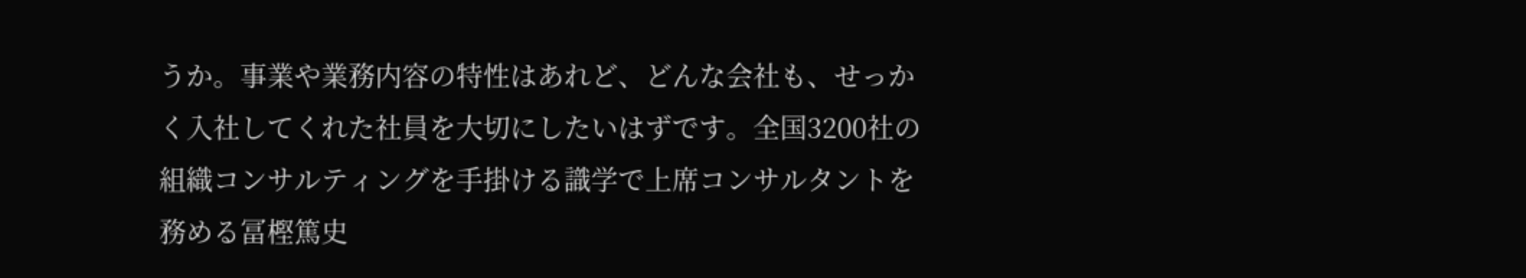うか。事業や業務内容の特性はあれど、どんな会社も、せっかく入社してくれた社員を大切にしたいはずです。全国3200社の組織コンサルティングを手掛ける識学で上席コンサルタントを務める冨樫篤史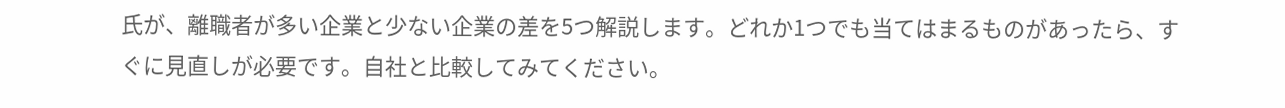氏が、離職者が多い企業と少ない企業の差を5つ解説します。どれか1つでも当てはまるものがあったら、すぐに見直しが必要です。自社と比較してみてください。